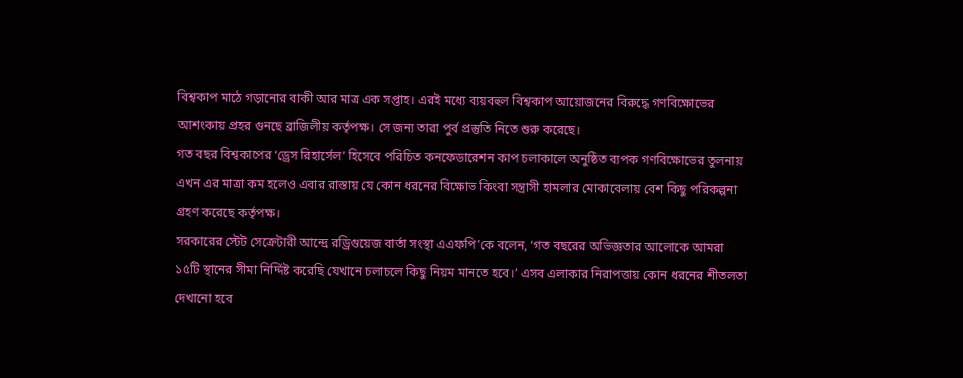বিশ্বকাপ মাঠে গড়ানোর বাকী আর মাত্র এক সপ্তাহ। এরই মধ্যে ব্যয়বহুল বিশ্বকাপ আয়োজনের বিরুদ্ধে গণবিক্ষোভের আশংকায় প্রহর গুনছে ব্রাজিলীয় কর্তৃপক্ষ। সে জন্য তারা পুর্ব প্রস্তুতি নিতে শুরু করেছে।
গত বছর বিশ্বকাপের ‘ড্রেস রিহার্সেল’ হিসেবে পরিচিত কনফেডারেশন কাপ চলাকালে অনুষ্ঠিত ব্যপক গণবিক্ষোভের তুলনায় এখন এর মাত্রা কম হলেও এবার রাস্তায় যে কোন ধরনের বিক্ষোভ কিংবা সন্ত্রাসী হামলার মোকাবেলায় বেশ কিছু পরিকল্পনা গ্রহণ করেছে কর্তৃপক্ষ।
সরকারের স্টেট সেক্রেটারী আন্দ্রে রড্রিগুয়েজ বার্তা সংস্থা এএফপি’কে বলেন, ‘গত বছরের অভিজ্ঞতার আলোকে আমরা ১৫টি স্থানের সীমা নির্দ্দিষ্ট করেছি যেখানে চলাচলে কিছু নিয়ম মানতে হবে।’ এসব এলাকার নিরাপত্তায় কোন ধরনের শীতলতা দেখানো হবে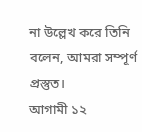না উল্লেখ করে তিনি বলেন, আমরা সম্পূর্ণ প্রস্তুত।
আগামী ১২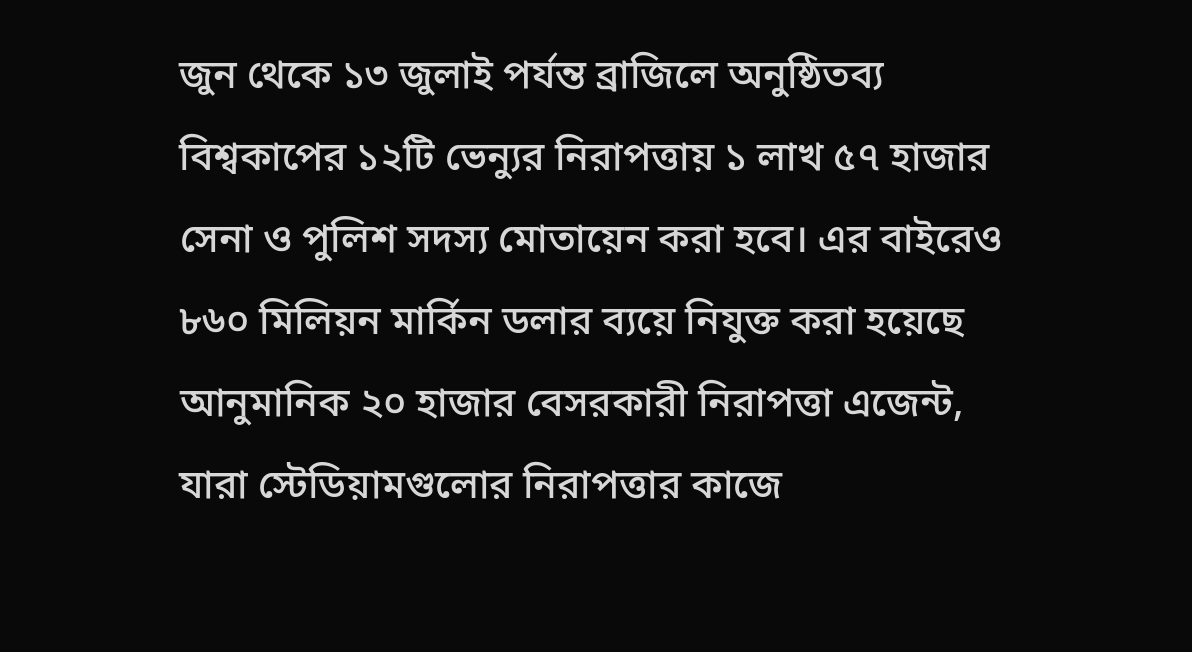জুন থেকে ১৩ জুলাই পর্যন্ত ব্রাজিলে অনুষ্ঠিতব্য বিশ্বকাপের ১২টি ভেন্যুর নিরাপত্তায় ১ লাখ ৫৭ হাজার সেনা ও পুলিশ সদস্য মোতায়েন করা হবে। এর বাইরেও ৮৬০ মিলিয়ন মার্কিন ডলার ব্যয়ে নিযুক্ত করা হয়েছে আনুমানিক ২০ হাজার বেসরকারী নিরাপত্তা এজেন্ট, যারা স্টেডিয়ামগুলোর নিরাপত্তার কাজে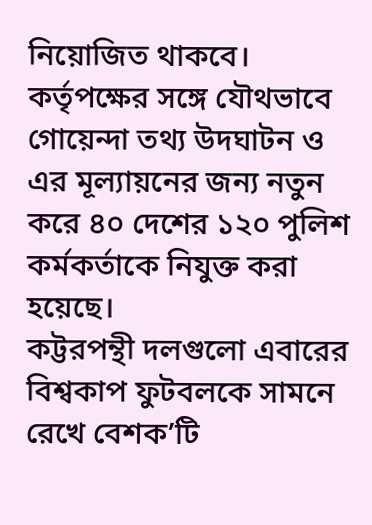নিয়োজিত থাকবে। কর্তৃপক্ষের সঙ্গে যৌথভাবে গোয়েন্দা তথ্য উদঘাটন ও এর মূল্যায়নের জন্য নতুন করে ৪০ দেশের ১২০ পুলিশ কর্মকর্তাকে নিযুক্ত করা হয়েছে।
কট্টরপন্থী দলগুলো এবারের বিশ্বকাপ ফুটবলকে সামনে রেখে বেশক’টি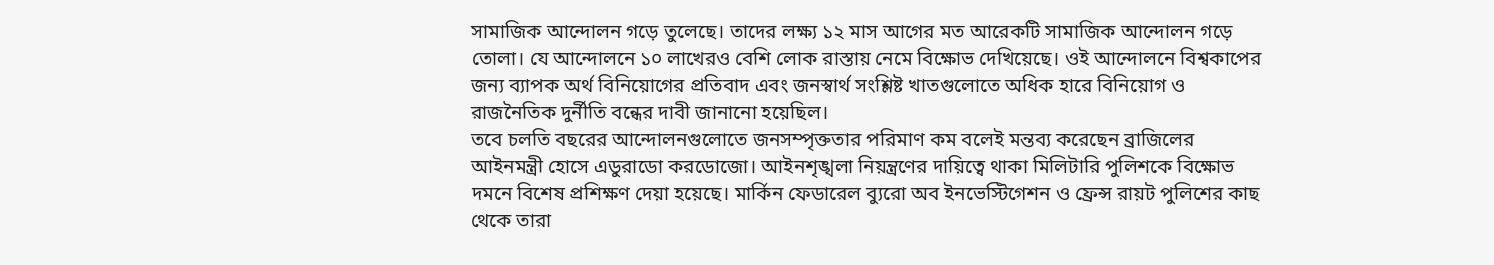সামাজিক আন্দোলন গড়ে তুলেছে। তাদের লক্ষ্য ১২ মাস আগের মত আরেকটি সামাজিক আন্দোলন গড়ে তোলা। যে আন্দোলনে ১০ লাখেরও বেশি লোক রাস্তায় নেমে বিক্ষোভ দেখিয়েছে। ওই আন্দোলনে বিশ্বকাপের জন্য ব্যাপক অর্থ বিনিয়োগের প্রতিবাদ এবং জনস্বার্থ সংশ্লিষ্ট খাতগুলোতে অধিক হারে বিনিয়োগ ও রাজনৈতিক দুর্নীতি বন্ধের দাবী জানানো হয়েছিল।
তবে চলতি বছরের আন্দোলনগুলোতে জনসম্পৃক্ততার পরিমাণ কম বলেই মন্তব্য করেছেন ব্রাজিলের আইনমন্ত্রী হোসে এডুরাডো করডোজো। আইনশৃঙ্খলা নিয়ন্ত্রণের দায়িত্বে থাকা মিলিটারি পুলিশকে বিক্ষোভ দমনে বিশেষ প্রশিক্ষণ দেয়া হয়েছে। মার্কিন ফেডারেল ব্যুরো অব ইনভেস্টিগেশন ও ফ্রেন্স রায়ট পুলিশের কাছ থেকে তারা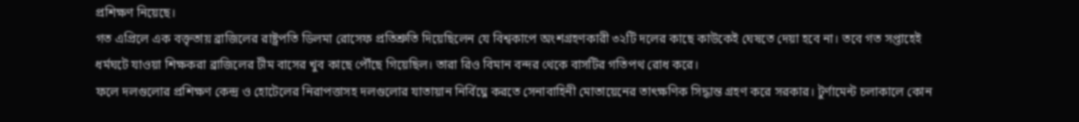প্রশিক্ষণ নিয়েছে।
গত এপ্রিলে এক বক্তৃতায় ব্রাজিলের রাষ্ট্রপতি ডিলমা রোসেফ প্রতিশ্রুতি দিয়েছিলেন যে বিশ্বকাপে অংশগ্রহণকারী ৩২টি দলের কাছে কাউকেই ঘেষতে দেয়া হবে না। তবে গত সপ্তাহেই ধর্মঘটে যাওয়া শিক্ষকরা ব্রাজিলের টীম বাসের খুব কাছে পৌঁছে গিয়েছিল। তারা রিও বিমান বন্দর থেকে বাসটির গতিপথ রোধ করে।
ফলে দলগুলোর প্রশিক্ষণ কেন্দ্র ও হোটেলের নিরাপত্তাসহ দলগুলোর যাতায়ান নির্বিঘ্নে করতে সেনাবাহিনী মোতায়েনের তাৎক্ষণিক সিদ্ধান্ত গ্রহণ করে সরকার। টুর্ণামেন্ট চলাকালে কোন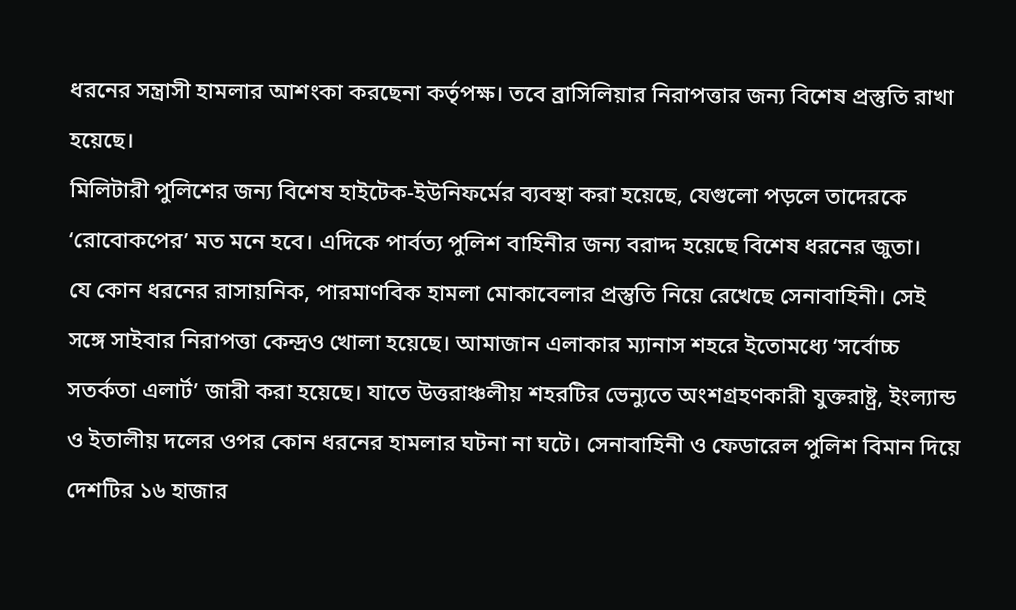ধরনের সন্ত্রাসী হামলার আশংকা করছেনা কর্তৃপক্ষ। তবে ব্রাসিলিয়ার নিরাপত্তার জন্য বিশেষ প্রস্তুতি রাখা হয়েছে।
মিলিটারী পুলিশের জন্য বিশেষ হাইটেক-ইউনিফর্মের ব্যবস্থা করা হয়েছে, যেগুলো পড়লে তাদেরকে ‘রোবোকপের’ মত মনে হবে। এদিকে পার্বত্য পুলিশ বাহিনীর জন্য বরাদ্দ হয়েছে বিশেষ ধরনের জুতা।
যে কোন ধরনের রাসায়নিক, পারমাণবিক হামলা মোকাবেলার প্রস্তুতি নিয়ে রেখেছে সেনাবাহিনী। সেই সঙ্গে সাইবার নিরাপত্তা কেন্দ্রও খোলা হয়েছে। আমাজান এলাকার ম্যানাস শহরে ইতোমধ্যে ‘সর্বোচ্চ সতর্কতা এলার্ট’ জারী করা হয়েছে। যাতে উত্তরাঞ্চলীয় শহরটির ভেন্যুতে অংশগ্রহণকারী যুক্তরাষ্ট্র, ইংল্যান্ড ও ইতালীয় দলের ওপর কোন ধরনের হামলার ঘটনা না ঘটে। সেনাবাহিনী ও ফেডারেল পুলিশ বিমান দিয়ে দেশটির ১৬ হাজার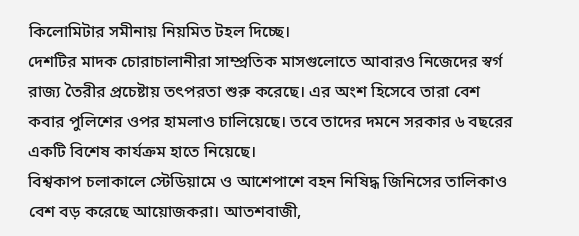কিলোমিটার সমীনায় নিয়মিত টহল দিচ্ছে।
দেশটির মাদক চোরাচালানীরা সাম্প্রতিক মাসগুলোতে আবারও নিজেদের স্বর্গ রাজ্য তৈরীর প্রচেষ্টায় তৎপরতা শুরু করেছে। এর অংশ হিসেবে তারা বেশ কবার পুলিশের ওপর হামলাও চালিয়েছে। তবে তাদের দমনে সরকার ৬ বছরের একটি বিশেষ কার্যক্রম হাতে নিয়েছে।
বিশ্বকাপ চলাকালে স্টেডিয়ামে ও আশেপাশে বহন নিষিদ্ধ জিনিসের তালিকাও বেশ বড় করেছে আয়োজকরা। আতশবাজী,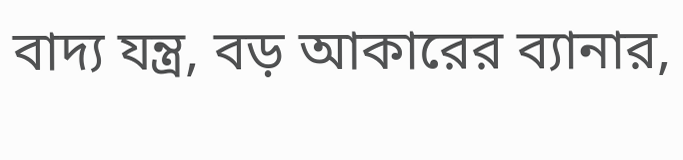বাদ্য যন্ত্র, বড় আকারের ব্যানার,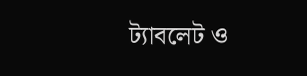ট্যাবলেট ও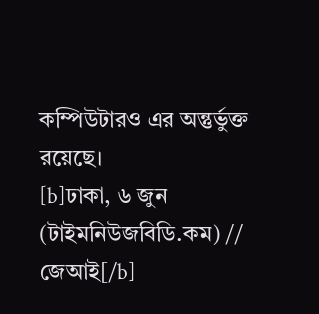কম্পিউটারও এর অন্তুর্ভুক্ত রয়েছে।
[b]ঢাকা, ৬ জুন (টাইমনিউজবিডি.কম) // জেআই[/b]